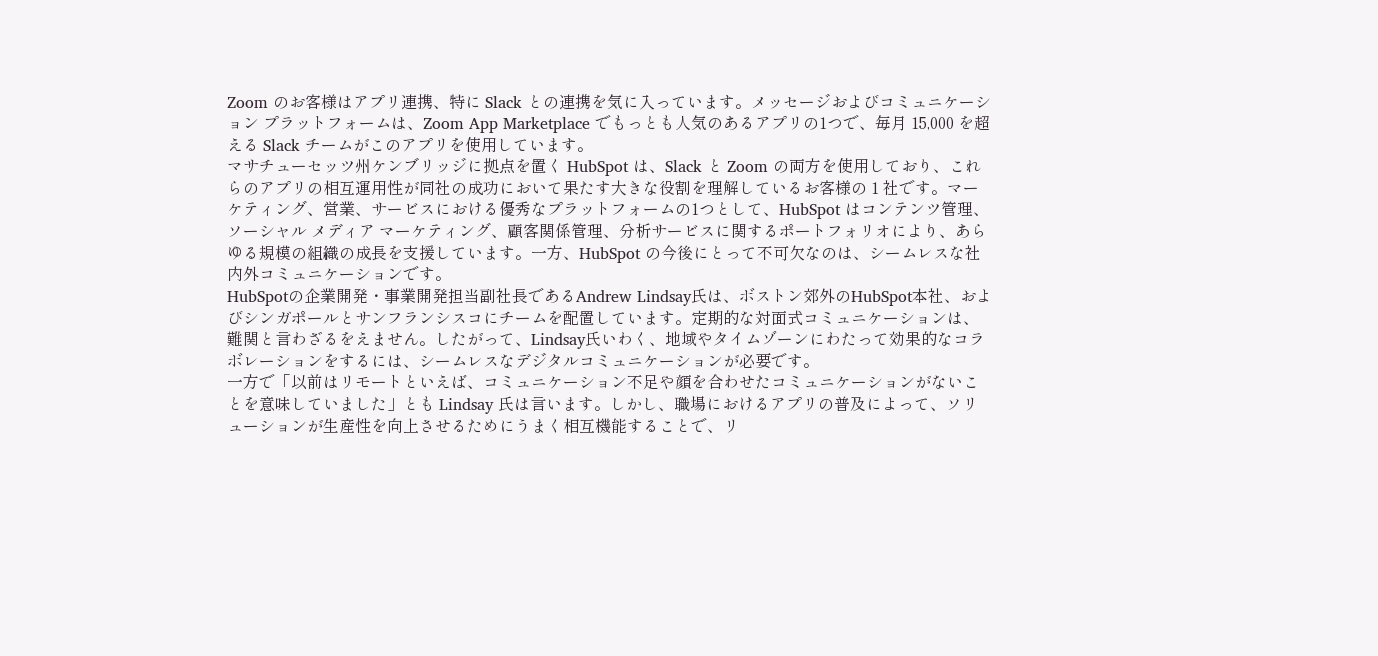Zoom のお客様はアプリ連携、特に Slack との連携を気に入っています。メッセージおよびコミュニケーション プラットフォームは、Zoom App Marketplace でもっとも人気のあるアプリの1つで、毎月 15,000 を超える Slack チームがこのアプリを使用しています。
マサチューセッツ州ケンブリッジに拠点を置く HubSpot は、Slack と Zoom の両方を使用しており、これらのアプリの相互運用性が同社の成功において果たす大きな役割を理解しているお客様の 1 社です。マーケティング、営業、サービスにおける優秀なプラットフォームの1つとして、HubSpot はコンテンツ管理、ソーシャル メディア マーケティング、顧客関係管理、分析サービスに関するポートフォリオにより、あらゆる規模の組織の成長を支援しています。一方、HubSpot の今後にとって不可欠なのは、シームレスな社内外コミュニケーションです。
HubSpotの企業開発・事業開発担当副社長であるAndrew Lindsay氏は、ボストン郊外のHubSpot本社、およびシンガポールとサンフランシスコにチームを配置しています。定期的な対面式コミュニケーションは、難関と言わざるをえません。したがって、Lindsay氏いわく、地域やタイムゾーンにわたって効果的なコラボレーションをするには、シームレスなデジタルコミュニケーションが必要です。
一方で「以前はリモートといえば、コミュニケーション不足や顔を合わせたコミュニケーションがないことを意味していました」とも Lindsay 氏は言います。しかし、職場におけるアプリの普及によって、ソリューションが生産性を向上させるためにうまく相互機能することで、リ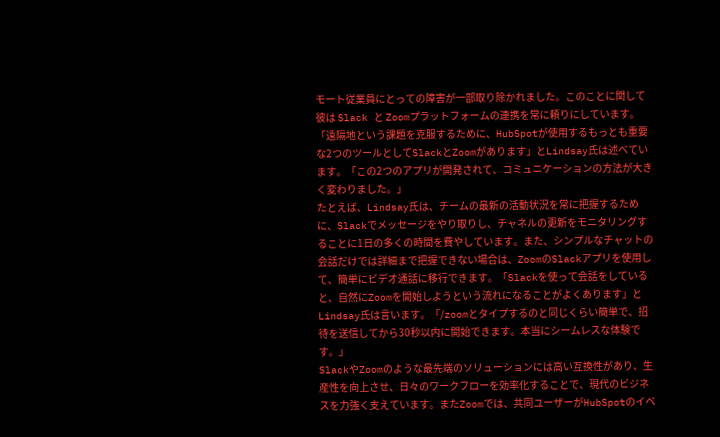モート従業員にとっての障害が一部取り除かれました。このことに関して彼は Slack と Zoomプラットフォームの連携を常に頼りにしています。
「遠隔地という課題を克服するために、HubSpotが使用するもっとも重要な2つのツールとしてSlackとZoomがあります」とLindsay氏は述べています。「この2つのアプリが開発されて、コミュニケーションの方法が大きく変わりました。」
たとえば、Lindsay氏は、チームの最新の活動状況を常に把握するために、Slackでメッセージをやり取りし、チャネルの更新をモニタリングすることに1日の多くの時間を費やしています。また、シンプルなチャットの会話だけでは詳細まで把握できない場合は、ZoomのSlackアプリを使用して、簡単にビデオ通話に移行できます。「Slackを使って会話をしていると、自然にZoomを開始しようという流れになることがよくあります」とLindsay氏は言います。「/zoomとタイプするのと同じくらい簡単で、招待を送信してから30秒以内に開始できます。本当にシームレスな体験です。」
SlackやZoomのような最先端のソリューションには高い互換性があり、生産性を向上させ、日々のワークフローを効率化することで、現代のビジネスを力強く支えています。またZoomでは、共同ユーザーがHubSpotのイベ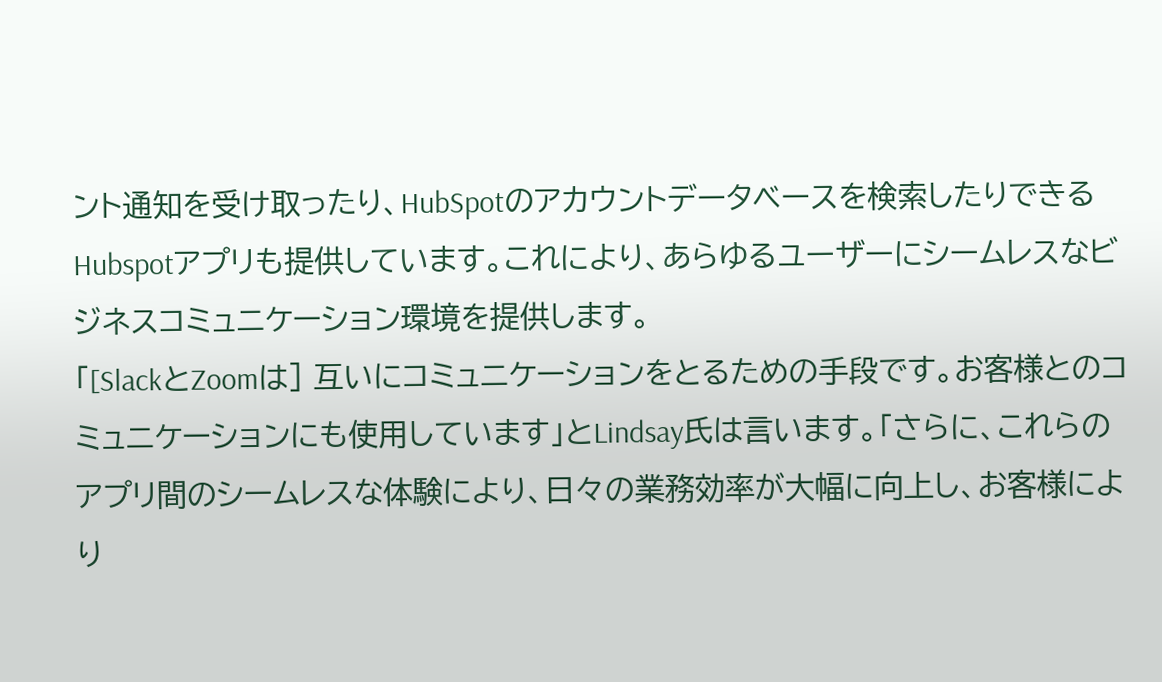ント通知を受け取ったり、HubSpotのアカウントデータベースを検索したりできるHubspotアプリも提供しています。これにより、あらゆるユーザーにシームレスなビジネスコミュニケーション環境を提供します。
「[SlackとZoomは] 互いにコミュニケーションをとるための手段です。お客様とのコミュニケーションにも使用しています」とLindsay氏は言います。「さらに、これらのアプリ間のシームレスな体験により、日々の業務効率が大幅に向上し、お客様により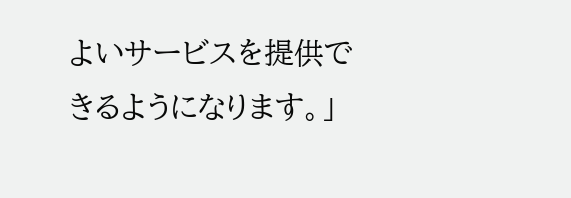よいサービスを提供できるようになります。」